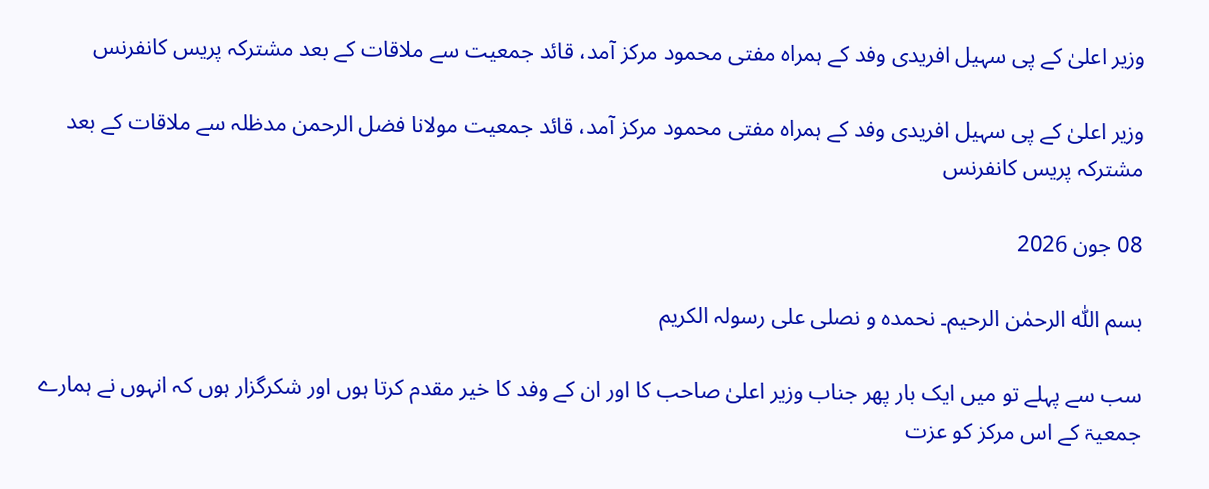وزیر اعلیٰ کے پی سہیل افریدی وفد کے ہمراہ مفتی محمود مرکز آمد، قائد جمعیت سے ملاقات کے بعد مشترکہ پریس کانفرنس

وزیر اعلیٰ کے پی سہیل افریدی وفد کے ہمراہ مفتی محمود مرکز آمد، قائد جمعیت مولانا فضل الرحمن مدظلہ سے ملاقات کے بعد مشترکہ پریس کانفرنس

08 جون 2026

بسم اللّٰہ الرحمٰن الرحیم۔ نحمده و نصلی علی رسولہ الکریم

سب سے پہلے تو میں ایک بار پھر جناب وزیر اعلیٰ صاحب کا اور ان کے وفد کا خیر مقدم کرتا ہوں اور شکرگزار ہوں کہ انہوں نے ہمارے جمعیۃ کے اس مرکز کو عزت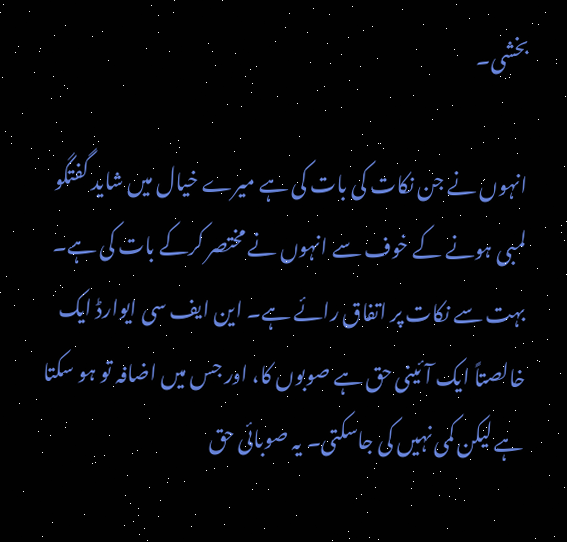بخشی۔

انہوں نے جن نکات کی بات کی ہے میرے خیال میں شاید گفتگو لمبی ہونے کے خوف سے انہوں نے مختصر کرکے بات کی ہے۔ بہت سے نکات پر اتفاق رائے ہے۔ این ایف سی ایوارڈ ایک خالصتاً ایک آئینی حق ہے صوبوں کا، اور جس میں اضافہ تو ہو سکتا ہے لیکن کمی نہیں کی جاسکتی۔ یہ صوبائی حق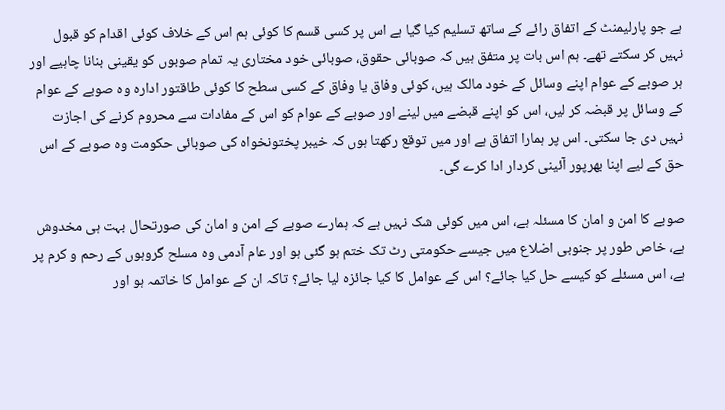ہے جو پارلیمنٹ کے اتفاق رائے کے ساتھ تسلیم کیا گیا ہے اس پر کسی قسم کا کوئی ہم اس کے خلاف کوئی اقدام کو قبول نہیں کر سکتے تھے۔ ہم اس بات پر متفق ہیں کہ صوبائی حقوق، صوبائی خود مختاری یہ تمام صوبوں کو یقینی بنانا چاہیے اور ہر صوبے کے عوام اپنے وسائل کے خود مالک ہیں، کوئی وفاق یا وفاق کے کسی سطح کا کوئی طاقتور ادارہ وہ صوبے کے عوام کے وسائل پر قبضہ کر لیں، اس کو اپنے قبضے میں لینے اور صوبے کے عوام کو اس کے مفادات سے محروم کرنے کی اجازت نہیں دی جا سکتی۔ اس پر ہمارا اتفاق ہے اور میں توقع رکھتا ہوں کہ خیبر پختونخواہ کی صوبائی حکومت وہ صوبے کے اس حق کے لیے اپنا بھرپور آئینی کردار ادا کرے گی۔

صوبے کا امن و امان کا مسئلہ ہے، اس میں کوئی شک نہیں ہے کہ ہمارے صوبے کے امن و امان کی صورتحال بہت ہی مخدوش ہے، خاص طور پر جنوبی اضلاع میں جیسے حکومتی رٹ تک ختم ہو گئی ہو اور عام آدمی وہ مسلح گروہوں کے رحم و کرم پر ہے، اس مسئلے کو کیسے حل کیا جائے؟ اس کے عوامل کا کیا جائزہ لیا جائے؟ تاکہ ان کے عوامل کا خاتمہ ہو اور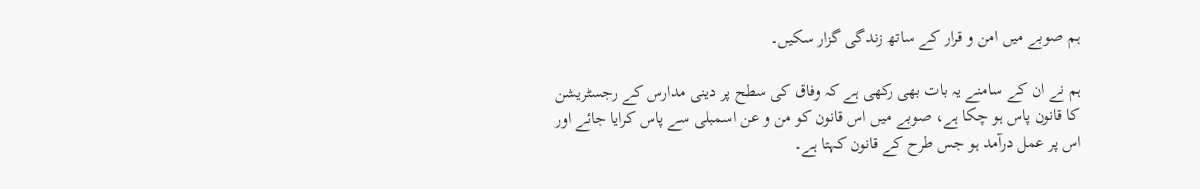ہم صوبے میں امن و قرار کے ساتھ زندگی گزار سکیں۔

ہم نے ان کے سامنے یہ بات بھی رکھی ہے کہ وفاق کی سطح پر دینی مدارس کے رجسٹریشن کا قانون پاس ہو چکا ہے، صوبے میں اس قانون کو من و عن اسمبلی سے پاس کرایا جائے اور اس پر عمل درآمد ہو جس طرح کے قانون کہتا ہے۔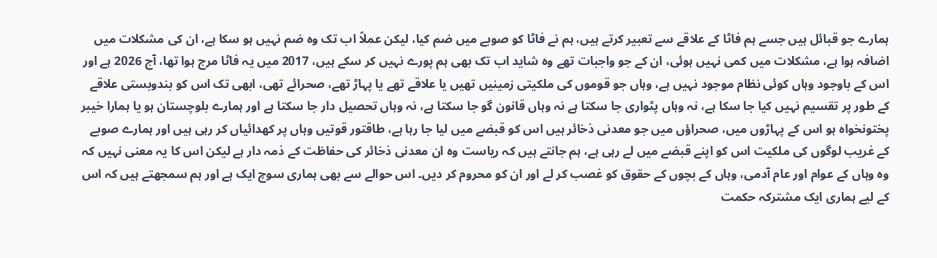ہمارے جو قبائل ہیں جسے ہم فاٹا کے علاقے سے تعبیر کرتے ہیں، ہم نے فاٹا کو صوبے میں ضم کیا، لیکن عملاً اب تک وہ ضم نہیں ہو سکا ہے، ان کی مشکلات میں اضافہ ہوا ہے، مشکلات میں کمی نہیں ہوئی، ان کے جو واجبات تھے وہ شاید اب تک بھی ہم پورے نہیں کر سکے ہیں، 2017 میں یہ فاٹا مرج ہوا تھا، آج 2026 ہے اور اس کے باوجود وہاں کوئی نظام موجود نہیں ہے، وہاں جو قوموں کی ملکیتی زمینیں تھیں یا علاقے تھے یا پہاڑ تھے، صحرائے تھی، ابھی تک اس کو بندوبستی علاقے کے طور پر تقسیم نہیں کیا جا سکا ہے، نہ وہاں پٹواری جا سکتا ہے نہ وہاں قانون گو جا سکتا ہے، نہ وہاں تحصیل دار جا سکتا ہے اور ہمارے بلوچستان ہو یا ہمارا خیبر پختونخواہ ہو اس کے پہاڑوں میں، صحراؤں میں جو معدنی ذخائر ہیں اس کو قبضے میں لیا جا رہا ہے، طاقتور قوتیں وہاں پر کھدائیاں کر رہی ہیں اور ہمارے صوبے کے غریب لوگوں کی ملکیت اس کو اپنے قبضے میں لے رہی ہے، ہم جانتے ہیں کہ ریاست وہ ان معدنی ذخائر کی حفاظت کے ذمہ دار ہے لیکن اس کا یہ معنی نہیں کہ وہ وہاں کے عوام اور عام آدمی، وہاں کے بچوں کے حقوق کو غصب کر لے اور ان کو محروم کر دیں۔ اس حوالے سے بھی ہماری سوچ ایک ہے اور ہم سمجھتے ہیں کہ اس کے لیے ہماری ایک مشترکہ حکمت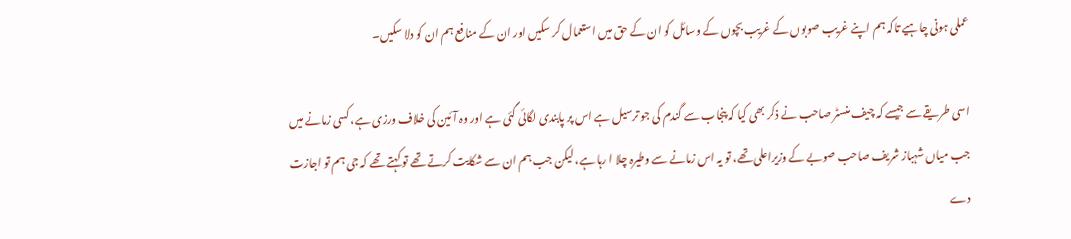عملی ہونی چاہیے تاکہ ہم اپنے غریب صوبوں کے غریب بچوں کے وسائل کو ان کے حق میں استعمال کر سکیں اور ان کے منافع ہم ان کو دلا سکیں۔

اسی طریقے سے جیسے کہ چیف منسٹر صاحب نے ذکر بھی کیا کہ پنجاب سے گندم کی جو ترسیل ہے اس پر پابندی لگائی گئی ہے اور وہ آئین کی خلاف ورزی ہے، کسی زمانے میں جب میاں شہباز شریف صاحب صوبے کے وزیراعلی تھے، تو یہ اس زمانے سے وطیرہ چلا ا رہا ہے، لیکن جب ہم ان سے شکایت کرتے تھے تو کہتے تھے کہ جی ہم تو اجازت دے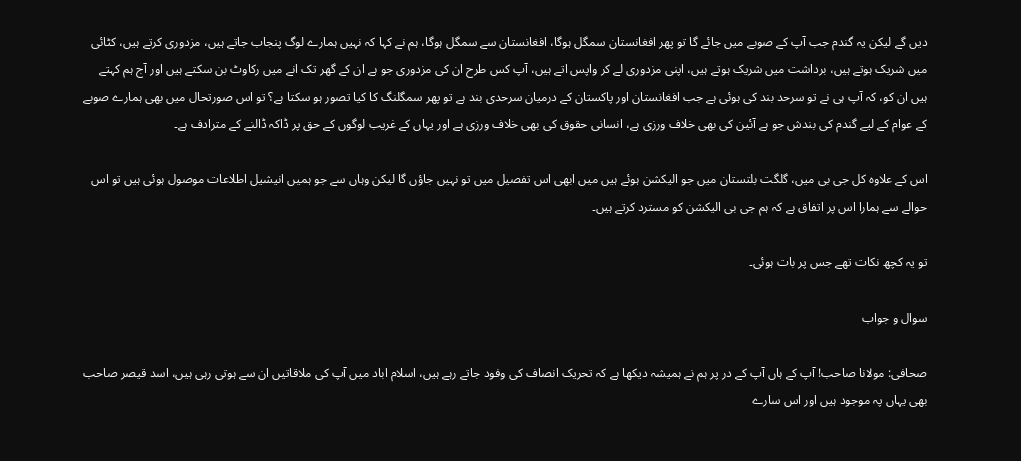دیں گے لیکن یہ گندم جب آپ کے صوبے میں جائے گا تو پھر افغانستان سمگل ہوگا، افغانستان سے سمگل ہوگا، ہم نے کہا کہ نہیں ہمارے لوگ پنجاب جاتے ہیں، مزدوری کرتے ہیں، کٹائی میں شریک ہوتے ہیں، برداشت میں شریک ہوتے ہیں، اپنی مزدوری لے کر واپس اتے ہیں، آپ کس طرح ان کی مزدوری جو ہے ان کے گھر تک انے میں رکاوٹ بن سکتے ہیں اور آج ہم کہتے ہیں ان کو، کہ آپ ہی نے تو سرحد بند کی ہوئی ہے جب افغانستان اور پاکستان کے درمیان سرحدی بند ہے تو پھر سمگلنگ کا کیا تصور ہو سکتا ہے؟ تو اس صورتحال میں بھی ہمارے صوبے کے عوام کے لیے گندم کی بندش جو ہے آئین کی بھی خلاف ورزی ہے، انسانی حقوق کی بھی خلاف ورزی ہے اور یہاں کے غریب لوگوں کے حق پر ڈاکہ ڈالنے کے مترادف ہے۔

اس کے علاوہ کل جی بی میں، گلگت بلتستان میں جو الیکشن ہوئے ہیں میں ابھی اس تفصیل میں تو نہیں جاؤں گا لیکن وہاں سے جو ہمیں انیشیل اطلاعات موصول ہوئی ہیں تو اس حوالے سے ہمارا اس پر اتفاق ہے کہ ہم جی بی الیکشن کو مسترد کرتے ہیں۔

تو یہ کچھ نکات تھے جس پر بات ہوئی۔

سوال و جواب

صحافی: مولانا صاحب! آپ کے ہاں آپ کے در پر ہم نے ہمیشہ دیکھا ہے کہ تحریک انصاف کی وفود جاتے رہے ہیں، اسلام اباد میں آپ کی ملاقاتیں ان سے ہوتی رہی ہیں، اسد قیصر صاحب بھی یہاں پہ موجود ہیں اور اس سارے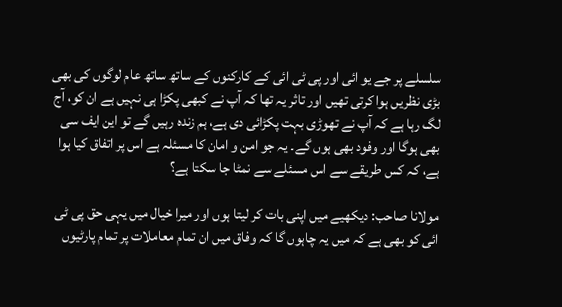سلسلے پر جے یو ائی اور پی ٹی ائی کے کارکنوں کے ساتھ ساتھ عام لوگوں کی بھی بڑی نظریں ہوا کرتی تھیں اور تاثر یہ تھا کہ آپ نے کبھی پکڑا ہی نہیں ہے ان کو، آج لگ رہا ہے کہ آپ نے تھوڑی بہت پکڑائی دی ہے، ہم زندہ رہیں گے تو این ایف سی بھی ہوگا اور وفود بھی ہوں گے۔ یہ جو امن و امان کا مسئلہ ہے اس پر اتفاق کیا ہوا ہے، کہ کس طریقے سے اس مسئلے سے نمٹا جا سکتا ہے؟

مولانا صاحب: دیکھیے میں اپنی بات کر لیتا ہوں اور میرا خیال میں یہی حق پی ٹی ائی کو بھی ہے کہ میں یہ چاہوں گا کہ وفاق میں ان تمام معاملات پر تمام پارٹیوں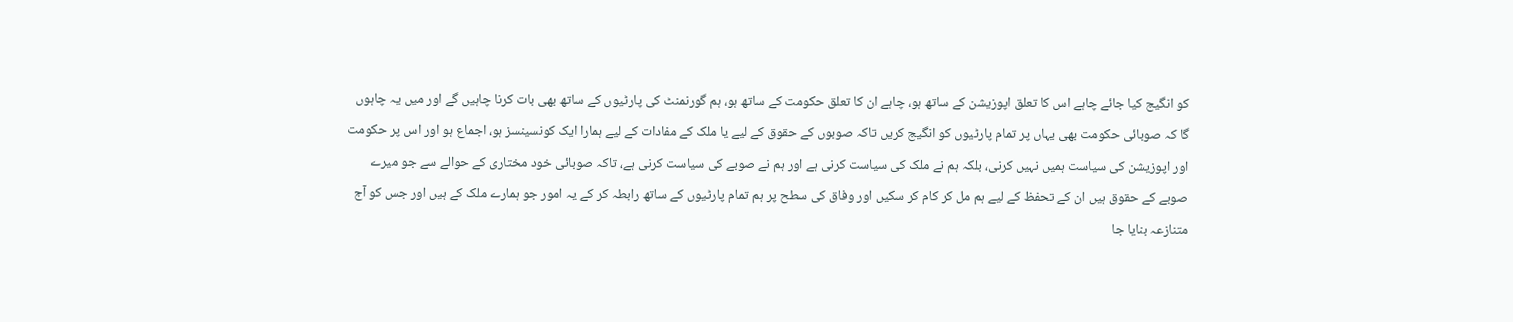کو انگیج کیا جائے چاہے اس کا تعلق اپوزیشن کے ساتھ ہو، چاہے ان کا تعلق حکومت کے ساتھ ہو، ہم گورنمنٹ کی پارٹیوں کے ساتھ بھی بات کرنا چاہیں گے اور میں یہ چاہوں گا کہ صوبائی حکومت بھی یہاں پر تمام پارٹیوں کو انگیج کریں تاکہ صوبوں کے حقوق کے لیے یا ملک کے مفادات کے لیے ہمارا ایک کونسینسز ہو، اجماع ہو اور اس پر حکومت اور اپوزیشن کی سیاست ہمیں نہیں کرنی، بلکہ ہم نے ملک کی سیاست کرنی ہے اور ہم نے صوبے کی سیاست کرنی ہے، تاکہ صوبائی خود مختاری کے حوالے سے جو میرے صوبے کے حقوق ہیں ان کے تحفظ کے لیے ہم مل کر کام کر سکیں اور وفاق کی سطح پر ہم تمام پارٹیوں کے ساتھ رابطہ کر کے یہ امور جو ہمارے ملک کے ہیں اور جس کو آج متنازعہ بنایا جا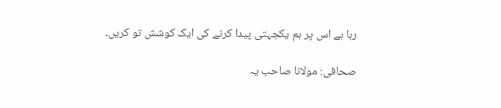رہا ہے اس پر ہم یکجہتی پیدا کرنے کی ایک کوشش تو کریں۔

صحافی: مولانا صاحب یہ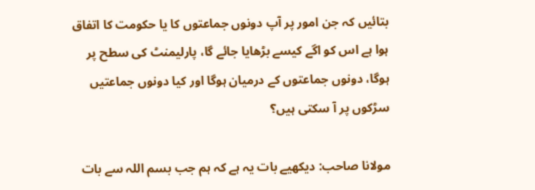بتائیں کہ جن امور پر آپ دونوں جماعتوں کا یا حکومت کا اتفاق ہوا ہے اس کو اگے کیسے بڑھایا جائے گا، پارلیمنٹ کی سطح پر ہوگا، دونوں جماعتوں کے درمیان ہوگا اور کیا دونوں جماعتیں سڑکوں پر آ سکتی ہیں؟

مولانا صاحب: دیکھیے بات یہ ہے کہ ہم جب بسم اللہ سے بات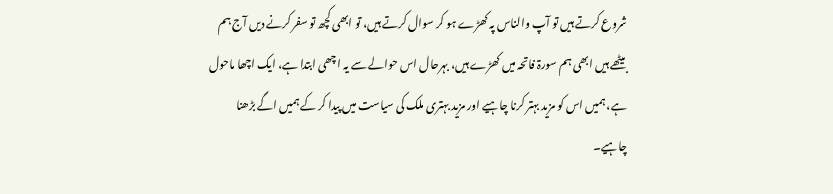شروع کرتے ہیں تو آپ والناس پہ کھڑے ہو کر سوال کرتے ہیں، تو ابھی کچھ تو سفر کرنے دیں آج ہم بیٹھے ہیں ابھی ہم سورۃ فاتحہ میں کھڑے ہیں، بہرحال اس حوالے سے یہ اچھی ابتدا ہے، ایک اچھا ماحول ہے، ہمیں اس کو مزید بہتر کرنا چاہیے اور مزید بہتری ملک کی سیاست میں پیدا کر کے ہمیں اگے بڑھنا چاہیے۔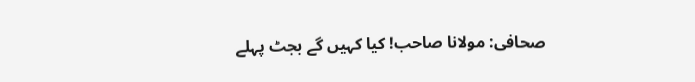صحافی: مولانا صاحب! کیا کہیں گے بجٹ پہلے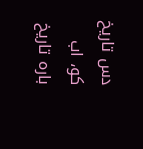دس تاریخ کو، اب بارہ تاریخ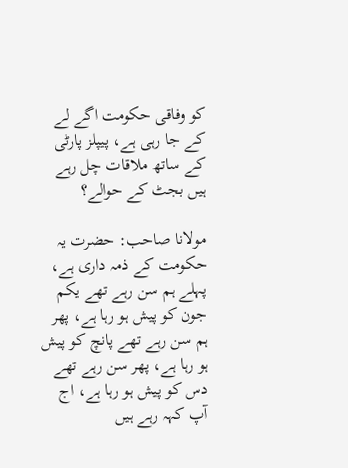کو وفاقی حکومت اگے لے کے جا رہی ہے، پیپلز پارٹی کے ساتھ ملاقات چل رہے ہیں بجٹ کے حوالے؟

مولانا صاحب: حضرت یہ حکومت کے ذمہ داری ہے، پہلے ہم سن رہے تھے یکم جون کو پیش ہو رہا ہے، پھر ہم سن رہے تھے پانچ کو پیش ہو رہا ہے، پھر سن رہے تھے دس کو پیش ہو رہا ہے، اج آپ کہہ رہے ہیں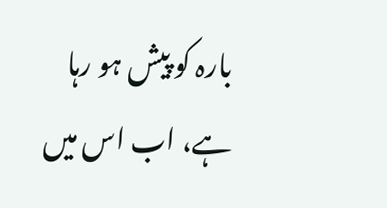بارہ کو پیش ہو رہا ہے، اب اس میں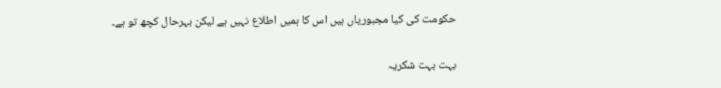حکومت کی کیا مجبوریاں ہیں اس کا ہمیں اطلاع نہیں ہے لیکن بہرحال کچھ تو ہے۔

بہت بہت شکریہ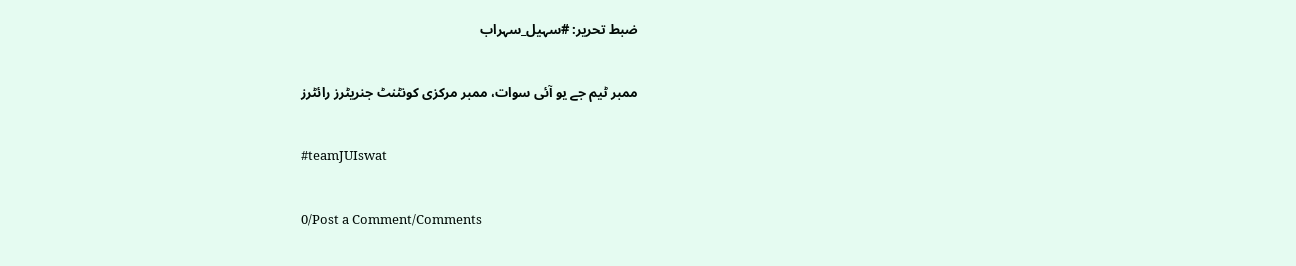ضبط تحریر: #سہیل_سہراب

ممبر ٹیم جے یو آئی سوات، ممبر مرکزی کونٹنٹ جنریٹرز رائٹرز

#teamJUIswat

0/Post a Comment/Comments